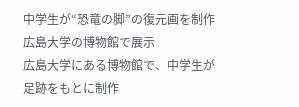中学生が“恐竜の脚”の復元画を制作 広島大学の博物館で展示
広島大学にある博物館で、中学生が足跡をもとに制作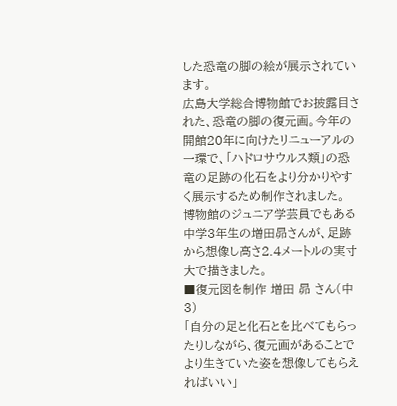した恐竜の脚の絵が展示されています。
広島大学総合博物館でお披露目された、恐竜の脚の復元画。今年の開館20年に向けたリニューアルの一環で、「ハドロサウルス類」の恐竜の足跡の化石をより分かりやすく展示するため制作されました。
博物館のジュニア学芸員でもある中学3年生の増田昴さんが、足跡から想像し高さ2.4メートルの実寸大で描きました。
■復元図を制作 増田 昴 さん(中3)
「自分の足と化石とを比べてもらったりしながら、復元画があることでより生きていた姿を想像してもらえればいい」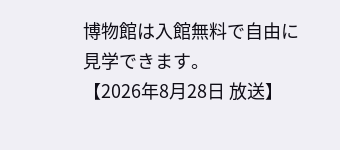博物館は入館無料で自由に見学できます。
【2026年8月28日 放送】